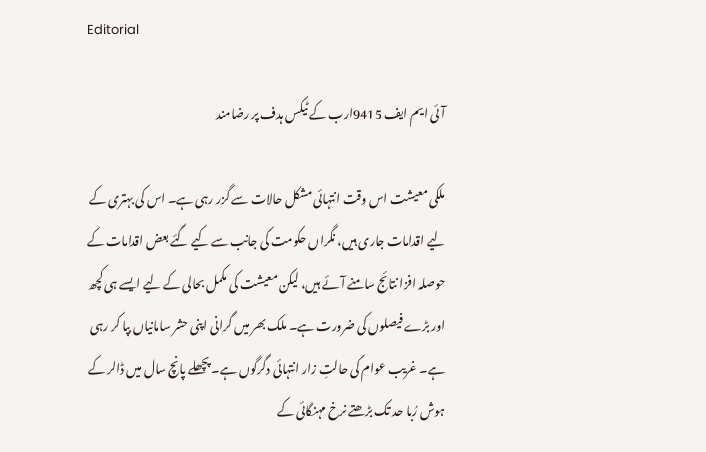Editorial

آئی ایم ایف 9415ارب کے ٹیکس ہدف پر رضامند

ملکی معیشت اس وقت انتہائی مشکل حالات سے گزر رہی ہے۔ اس کی بہتری کے لیے اقدامات جاری ہیں، نگراں حکومت کی جانب سے کیے گئے بعض اقدامات کے حوصلہ افزا نتائج سامنے آئے ہیں، لیکن معیشت کی مکمل بحالی کے لیے ایسے ہی کچھ اور بڑے فیصلوں کی ضرورت ہے۔ ملک بھر میں گرانی اپنی حشر سامانیاں بپا کر رہی ہے۔ غریب عوام کی حالتِ زار انتہائی دگرگوں ہے۔ پچھلے پانچ سال میں ڈالر کے ہوش رُبا حد تک بڑھتے نرخ مہنگائی کے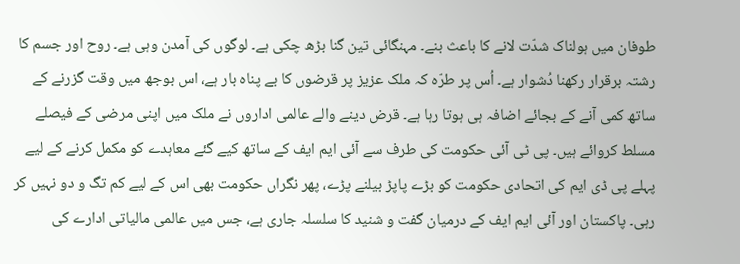طوفان میں ہولناک شدّت لانے کا باعث بنے۔ مہنگائی تین گنا بڑھ چکی ہے۔ لوگوں کی آمدن وہی ہے۔ روح اور جسم کا رشتہ برقرار رکھنا دُشوار ہے۔ اُس پر طرّہ کہ ملک عزیز پر قرضوں کا بے پناہ بار ہے، اس بوجھ میں وقت گزرنے کے ساتھ کمی آنے کے بجائے اضافہ ہی ہوتا رہا ہے۔ قرض دینے والے عالمی اداروں نے ملک میں اپنی مرضی کے فیصلے مسلط کروائے ہیں۔ پی ٹی آئی حکومت کی طرف سے آئی ایم ایف کے ساتھ کیے گئے معاہدے کو مکمل کرنے کے لیے پہلے پی ڈی ایم کی اتحادی حکومت کو بڑے پاپڑ بیلنے پڑے، پھر نگراں حکومت بھی اس کے لیے کم تگ و دو نہیں کر رہی۔ پاکستان اور آئی ایم ایف کے درمیان گفت و شنید کا سلسلہ جاری ہے، جس میں عالمی مالیاتی ادارے کی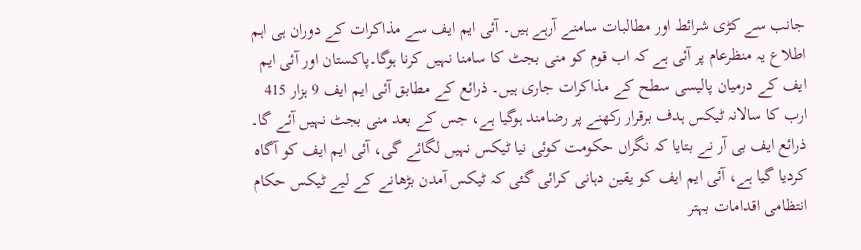جانب سے کڑی شرائط اور مطالبات سامنے آرہے ہیں۔ آئی ایم ایف سے مذاکرات کے دوران ہی اہم اطلاع یہ منظرعام پر آئی ہے کہ اب قوم کو منی بجٹ کا سامنا نہیں کرنا ہوگا۔پاکستان اور آئی ایم ایف کے درمیان پالیسی سطح کے مذاکرات جاری ہیں۔ ذرائع کے مطابق آئی ایم ایف 9 ہزار 415 ارب کا سالانہ ٹیکس ہدف برقرار رکھنے پر رضامند ہوگیا ہے، جس کے بعد منی بجٹ نہیں آئے گا۔ ذرائع ایف بی آر نے بتایا کہ نگراں حکومت کوئی نیا ٹیکس نہیں لگائے گی، آئی ایم ایف کو آگاہ کردیا گیا ہے، آئی ایم ایف کو یقین دہانی کرائی گئی کہ ٹیکس آمدن بڑھانے کے لیے ٹیکس حکام انتظامی اقدامات بہتر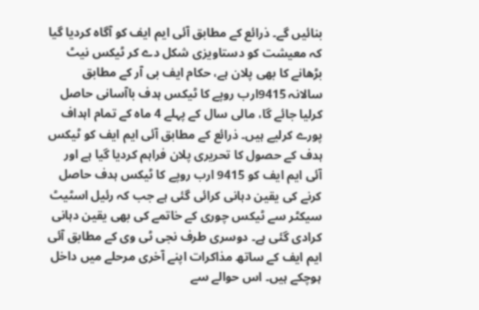بنائیں گے۔ ذرائع کے مطابق آئی ایم ایف کو آگاہ کردیا گیا کہ معیشت کو دستاویزی شکل دے کر ٹیکس نیٹ بڑھانے کا بھی پلان ہے، حکام ایف بی آر کے مطابق سالانہ 9415ارب روپے کا ٹیکس ہدف باآسانی حاصل کرلیا جائے گا، مالی سال کے پہلے 4 ماہ کے تمام اہداف پورے کرلیے ہیں۔ ذرائع کے مطابق آئی ایم ایف کو ٹیکس ہدف کے حصول کا تحریری پلان فراہم کردیا گیا ہے اور آئی ایم ایف کو 9415 ارب روپے کا ٹیکس ہدف حاصل کرنے کی یقین دہانی کرائی گئی ہے جب کہ رئیل اسٹیٹ سیکٹر سے ٹیکس چوری کے خاتمے کی بھی یقین دہانی کرادی گئی ہے۔ دوسری طرف نجی ٹی وی کے مطابق آئی ایم ایف کے ساتھ مذاکرات اپنے آخری مرحلے میں داخل ہوچکے ہیں۔ اس حوالے سے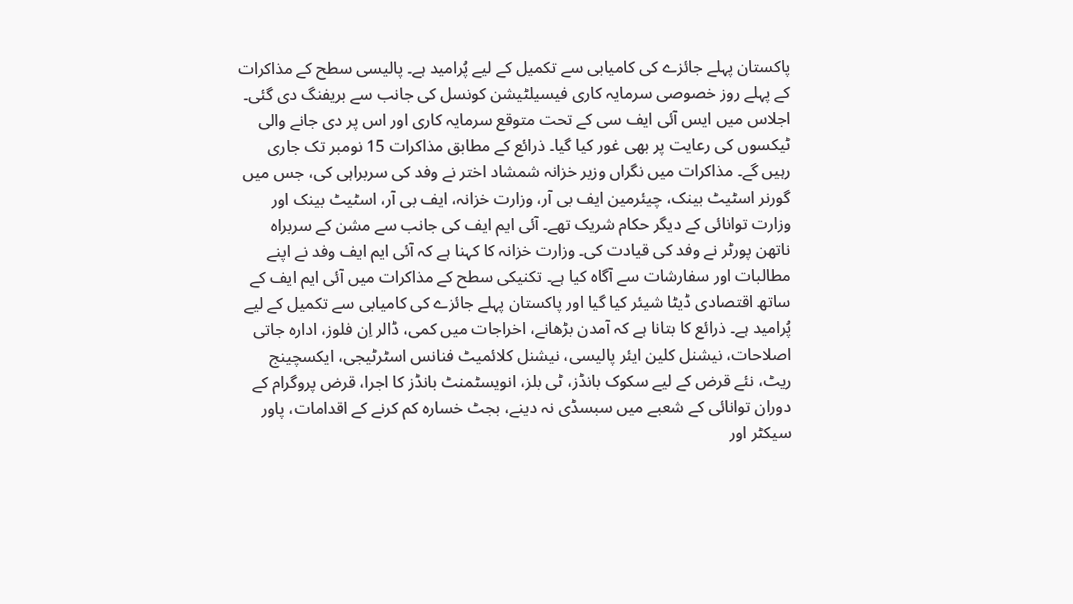پاکستان پہلے جائزے کی کامیابی سے تکمیل کے لیے پُرامید ہے۔ پالیسی سطح کے مذاکرات کے پہلے روز خصوصی سرمایہ کاری فیسیلٹیشن کونسل کی جانب سے بریفنگ دی گئی۔ اجلاس میں ایس آئی ایف سی کے تحت متوقع سرمایہ کاری اور اس پر دی جانے والی ٹیکسوں کی رعایت پر بھی غور کیا گیا۔ ذرائع کے مطابق مذاکرات 15 نومبر تک جاری رہیں گے۔ مذاکرات میں نگراں وزیر خزانہ شمشاد اختر نے وفد کی سربراہی کی، جس میں گورنر اسٹیٹ بینک، چیئرمین ایف بی آر، وزارت خزانہ، ایف بی آر، اسٹیٹ بینک اور وزارت توانائی کے دیگر حکام شریک تھے۔ آئی ایم ایف کی جانب سے مشن کے سربراہ ناتھن پورٹر نے وفد کی قیادت کی۔ وزارت خزانہ کا کہنا ہے کہ آئی ایم ایف وفد نے اپنے مطالبات اور سفارشات سے آگاہ کیا ہے۔ تکنیکی سطح کے مذاکرات میں آئی ایم ایف کے ساتھ اقتصادی ڈیٹا شیئر کیا گیا اور پاکستان پہلے جائزے کی کامیابی سے تکمیل کے لیے پُرامید ہے۔ ذرائع کا بتانا ہے کہ آمدن بڑھانے، اخراجات میں کمی، ڈالر اِن فلوز، ادارہ جاتی اصلاحات، نیشنل کلین ایئر پالیسی، نیشنل کلائمیٹ فنانس اسٹرٹیجی، ایکسچینج ریٹ، نئے قرض کے لیے سکوک بانڈز، ٹی بلز، انویسٹمنٹ بانڈز کا اجرا، قرض پروگرام کے دوران توانائی کے شعبے میں سبسڈی نہ دینے، بجٹ خسارہ کم کرنے کے اقدامات، پاور سیکٹر اور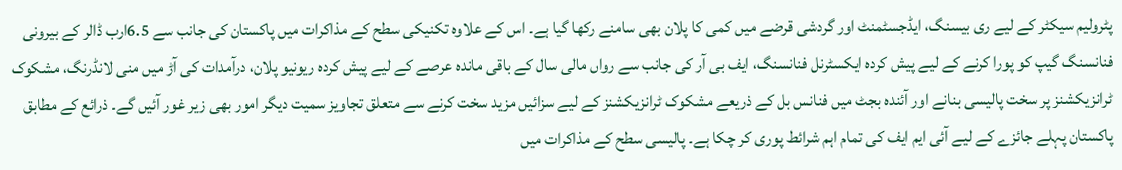پٹرولیم سیکٹر کے لیے ری بیسنگ، ایڈجسٹمنٹ اور گردشی قرضے میں کمی کا پلان بھی سامنے رکھا گیا ہے۔ اس کے علاوہ تکنیکی سطح کے مذاکرات میں پاکستان کی جانب سے 6.5ارب ڈالر کے بیرونی فنانسنگ گیپ کو پورا کرنے کے لیے پیش کردہ ایکسٹرنل فنانسنگ، ایف بی آر کی جانب سے رواں مالی سال کے باقی ماندہ عرصے کے لیے پیش کردہ ریونیو پلان، درآمدات کی آڑ میں منی لانڈرنگ، مشکوک ٹرانزیکشنز پر سخت پالیسی بنانے اور آئندہ بجٹ میں فنانس بل کے ذریعے مشکوک ٹرانزیکشنز کے لیے سزائیں مزید سخت کرنے سے متعلق تجاویز سمیت دیگر امور بھی زیر غور آئیں گے۔ ذرائع کے مطابق پاکستان پہلے جائزے کے لیے آئی ایم ایف کی تمام اہم شرائط پوری کر چکا ہے۔ پالیسی سطح کے مذاکرات میں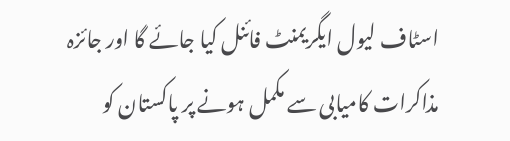اسٹاف لیول ایگریمنٹ فائنل کیا جائے گا اور جائزہ مذاکرات کامیابی سے مکمل ہونے پر پاکستان کو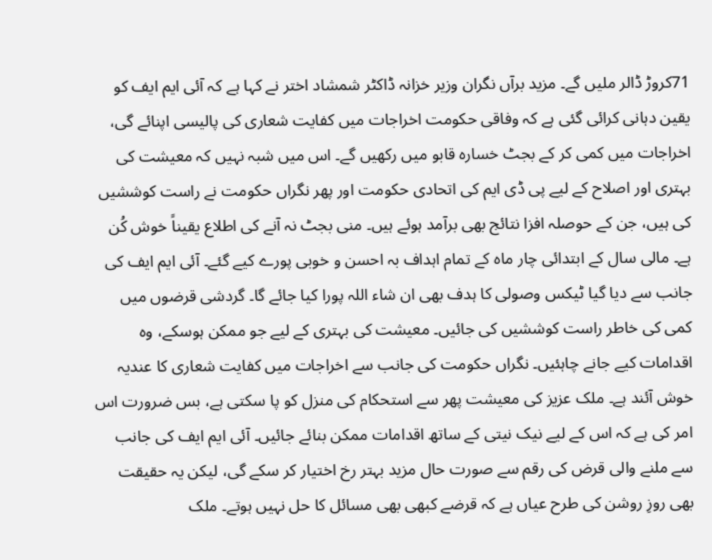71کروڑ ڈالر ملیں گے۔ مزید برآں نگران وزیر خزانہ ڈاکٹر شمشاد اختر نے کہا ہے کہ آئی ایم ایف کو یقین دہانی کرائی گئی ہے کہ وفاقی حکومت اخراجات میں کفایت شعاری کی پالیسی اپنائے گی، اخراجات میں کمی کر کے بجٹ خسارہ قابو میں رکھیں گے۔ اس میں شبہ نہیں کہ معیشت کی بہتری اور اصلاح کے لیے پی ڈی ایم کی اتحادی حکومت اور پھر نگراں حکومت نے راست کوششیں کی ہیں، جن کے حوصلہ افزا نتائج بھی برآمد ہوئے ہیں۔ منی بجٹ نہ آنے کی اطلاع یقیناً خوش کُن ہے۔ مالی سال کے ابتدائی چار ماہ کے تمام اہداف بہ احسن و خوبی پورے کیے گئے۔ آئی ایم ایف کی جانب سے دیا گیا ٹیکس وصولی کا ہدف بھی ان شاء اللہ پورا کیا جائے گا۔ گردشی قرضوں میں کمی کی خاطر راست کوششیں کی جائیں۔ معیشت کی بہتری کے لیے جو ممکن ہوسکے، وہ اقدامات کیے جانے چاہئیں۔ نگراں حکومت کی جانب سے اخراجات میں کفایت شعاری کا عندیہ خوش آئند ہے۔ ملک عزیز کی معیشت پھر سے استحکام کی منزل کو پا سکتی ہے، بس ضرورت اس امر کی ہے کہ اس کے لیے نیک نیتی کے ساتھ اقدامات ممکن بنائے جائیں۔ آئی ایم ایف کی جانب سے ملنے والی قرض کی رقم سے صورت حال مزید بہتر رخ اختیار کر سکے گی، لیکن یہ حقیقت بھی روزِ روشن کی طرح عیاں ہے کہ قرضے کبھی بھی مسائل کا حل نہیں ہوتے۔ ملک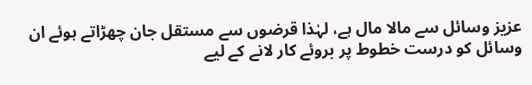عزیز وسائل سے مالا مال ہے، لہٰذا قرضوں سے مستقل جان چھڑاتے ہوئے ان وسائل کو درست خطوط پر بروئے کار لانے کے لیے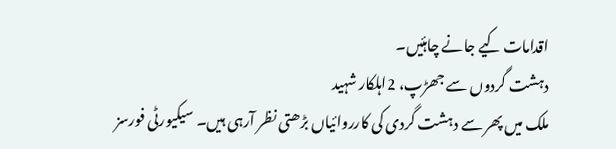اقدامات کیے جانے چاہئیں۔
دہشت گردوں سے جھڑپ، 2اہلکار شہید
ملک میں پھر سے دہشت گردی کی کارروائیاں بڑھتی نظر آرہی ہیں۔ سیکیورٹی فورسز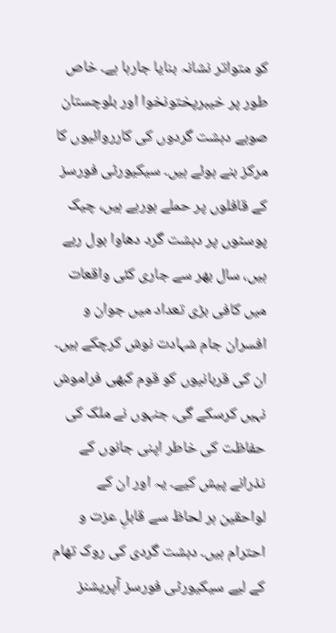کو متواتر نشانہ بنایا جارہا ہے۔ خاص طور پر خیبرپختونخوا اور بلوچستان صوبے دہشت گردوں کی کارروائیوں کا مرکز بنے ہوئے ہیں۔ سیکیورٹی فورسز کے قافلوں پر حملے ہورہے ہیں، چیک پوسٹوں پر دہشت گرد دھاوا بول رہے ہیں، سال بھر سے جاری کئی واقعات میں کافی بڑی تعداد میں جوان و افسران جام شہادت نوش کرچکے ہیں۔ ان کی قربانیوں کو قوم کبھی فراموش نہیں کرسکے گی، جنہوں نے ملک کی حفاظت کی خاطر اپنی جانوں کے نذرانے پیش کیے۔ یہ اور ان کے لواحقین ہر لحاظ سے قابلِ عزت و احترام ہیں۔ دہشت گردی کی روک تھام کے لیے سیکیورٹی فورسز آپریشنز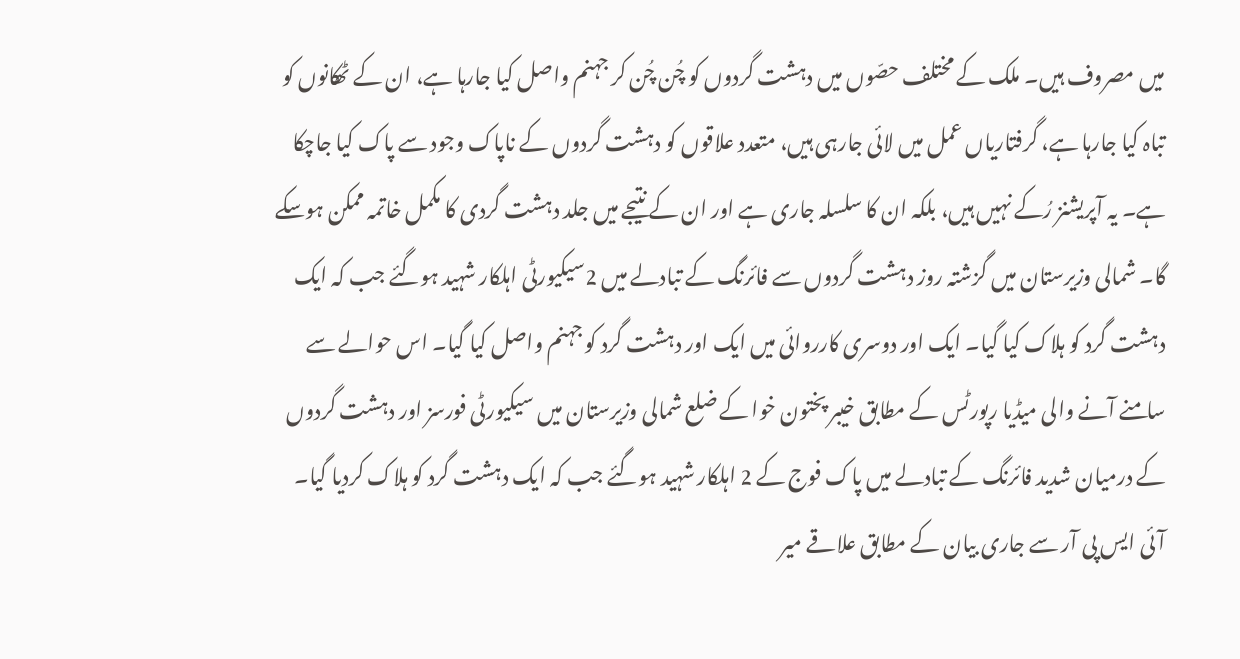میں مصروف ہیں۔ ملک کے مختلف حصّوں میں دہشت گردوں کو چُن چُن کر جہنم واصل کیا جارہا ہے، ان کے ٹھکانوں کو تباہ کیا جارہا ہے، گرفتاریاں عمل میں لائی جارہی ہیں، متعدد علاقوں کو دہشت گردوں کے ناپاک وجود سے پاک کیا جاچکا ہے۔ یہ آپریشنز رُکے نہیں ہیں، بلکہ ان کا سلسلہ جاری ہے اور ان کے نتیجے میں جلد دہشت گردی کا مکمل خاتمہ ممکن ہوسکے گا۔ شمالی وزیرستان میں گزشتہ روز دہشت گردوں سے فائرنگ کے تبادلے میں 2سیکیورٹی اہلکار شہید ہوگئے جب کہ ایک دہشت گرد کو ہلاک کیا گیا۔ ایک اور دوسری کارروائی میں ایک اور دہشت گرد کو جہنم واصل کیا گیا۔ اس حوالے سے سامنے آنے والی میڈیا رپورٹس کے مطابق خیبر پختون خوا کے ضلع شمالی وزیرستان میں سیکیورٹی فورسز اور دہشت گردوں کے درمیان شدید فائرنگ کے تبادلے میں پاک فوج کے 2 اہلکار شہید ہوگئے جب کہ ایک دہشت گرد کو ہلاک کردیا گیا۔ آئی ایس پی آر سے جاری بیان کے مطابق علاقے میر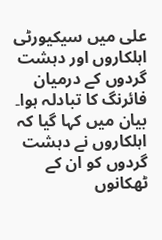علی میں سیکیورٹی اہلکاروں اور دہشت گردوں کے درمیان فائرنگ کا تبادلہ ہوا۔ بیان میں کہا گیا کہ اہلکاروں نے دہشت گردوں کو ان کے ٹھکانوں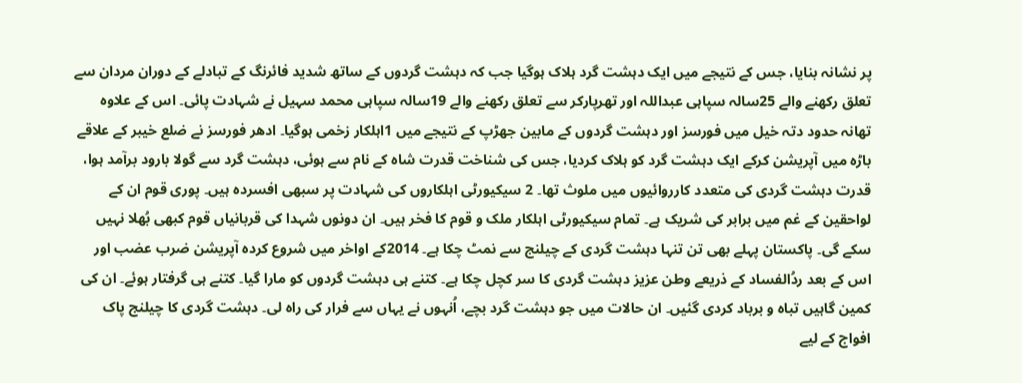پر نشانہ بنایا، جس کے نتیجے میں ایک دہشت گرد ہلاک ہوگیا جب کہ دہشت گردوں کے ساتھ شدید فائرنگ کے تبادلے کے دوران مردان سے تعلق رکھنے والے 25سالہ سپاہی عبداللہ اور تھرپارکر سے تعلق رکھنے والے 19سالہ سپاہی محمد سہیل نے شہادت پائی۔ اس کے علاوہ تھانہ حدود دتہ خیل میں فورسز اور دہشت گردوں کے مابین جھڑپ کے نتیجے میں 1اہلکار زخمی ہوگیا۔ ادھر فورسز نے ضلع خیبر کے علاقے باڑہ میں آپریشن کرکے ایک دہشت گرد کو ہلاک کردیا، جس کی شناخت قدرت شاہ کے نام سے ہوئی، دہشت گرد سے گولا بارود برآمد ہوا، قدرت دہشت گردی کی متعدد کارروائیوں میں ملوث تھا۔ 2 سیکیورٹی اہلکاروں کی شہادت پر سبھی افسردہ ہیں۔ پوری قوم ان کے لواحقین کے غم میں برابر کی شریک ہے۔ تمام سیکیورٹی اہلکار ملک و قوم کا فخر ہیں۔ ان دونوں شہدا کی قربانیاں قوم کبھی بُھلا نہیں سکے گی۔ پاکستان پہلے بھی تن تنہا دہشت گردی کے چیلنج سے نمٹ چکا ہے۔ 2014کے اواخر میں شروع کردہ آپریشن ضرب عضب اور اس کے بعد ردُالفساد کے ذریعے وطن عزیز دہشت گردی کا سر کچل چکا ہے۔ کتنے ہی دہشت گردوں کو مارا گیا۔ کتنے ہی گرفتار ہوئے۔ ان کی کمین گاہیں تباہ و برباد کردی گئیں۔ ان حالات میں جو دہشت گرد بچے، اُنہوں نے یہاں سے فرار کی راہ لی۔ دہشت گردی کا چیلنج پاک افواج کے لیے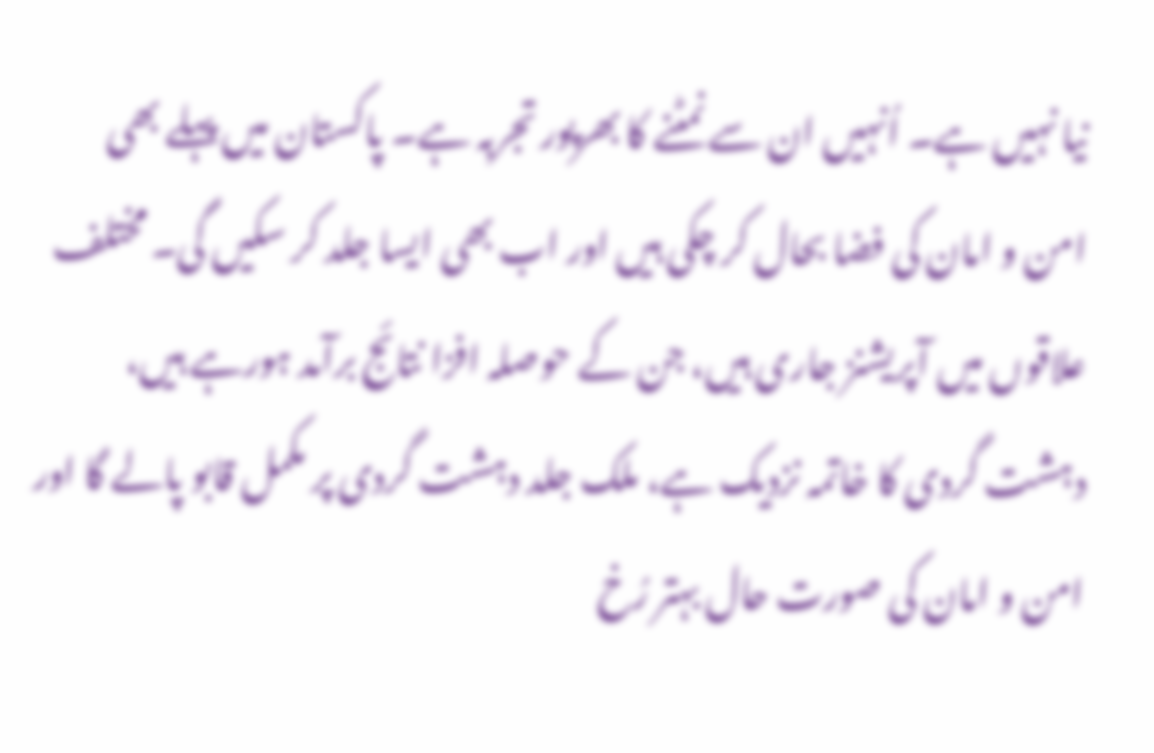نیا نہیں ہے۔ اُنہیں ان سے نمٹنے کا بھرپور تجربہ ہے۔ پاکستان میں پہلے بھی امن و امان کی فضا بحال کر چکی ہیں اور اب بھی ایسا جلد کر سکیں گی۔ مختلف علاقوں میں آپریشنز جاری ہیں، جن کے حوصلہ افزا نتائج برآمد ہورہے ہیں، دہشت گردی کا خاتمہ نزدیک ہے، ملک جلد دہشت گردی پر مکمل قابو پالے گا اور امن و امان کی صورت حال بہتر رُخ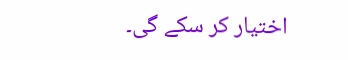اختیار کر سکے گی۔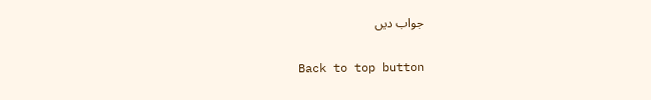جواب دیں

Back to top button